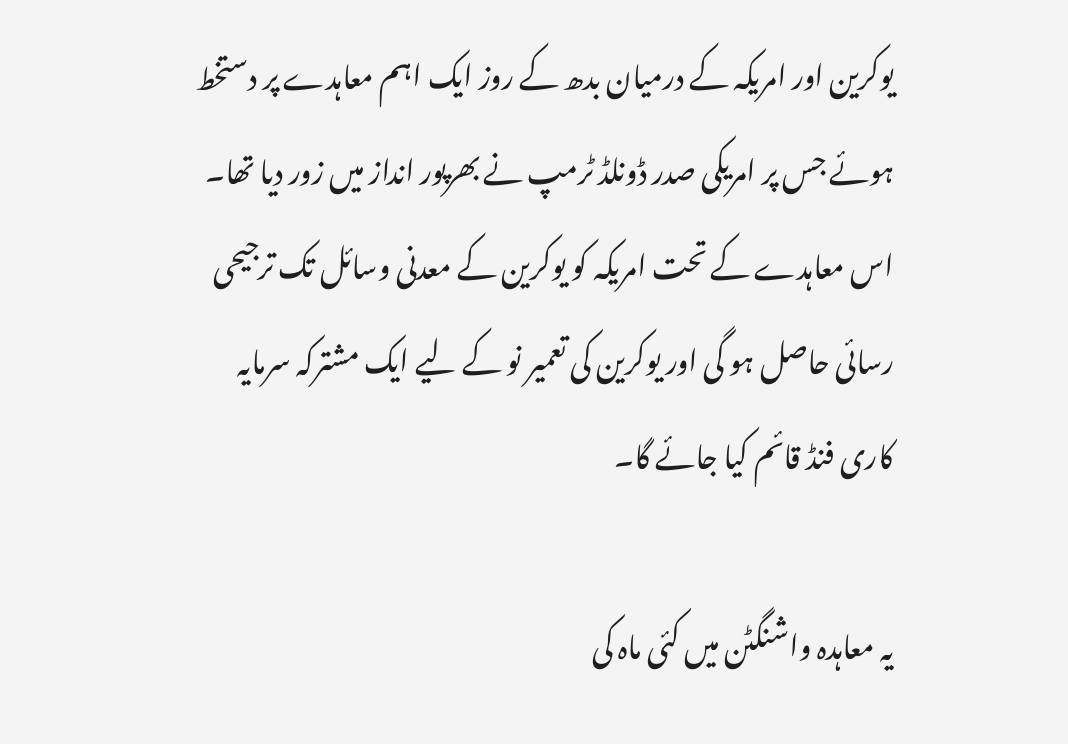یوکرین اور امریکہ کے درمیان بدھ کے روز ایک اہم معاہدے پر دستخط ہوئے جس پر امریکی صدر ڈونلڈ ٹرمپ نے بھرپور انداز میں زور دیا تھا۔ اس معاہدے کے تحت امریکہ کو یوکرین کے معدنی وسائل تک ترجیحی رسائی حاصل ہو گی اور یوکرین کی تعمیر نو کے لیے ایک مشترکہ سرمایہ کاری فنڈ قائم کیا جائے گا۔

یہ معاہدہ واشنگٹن میں کئی ماہ کی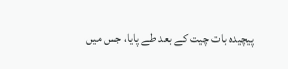پیچیدہ بات چیت کے بعد طے پایا، جس میں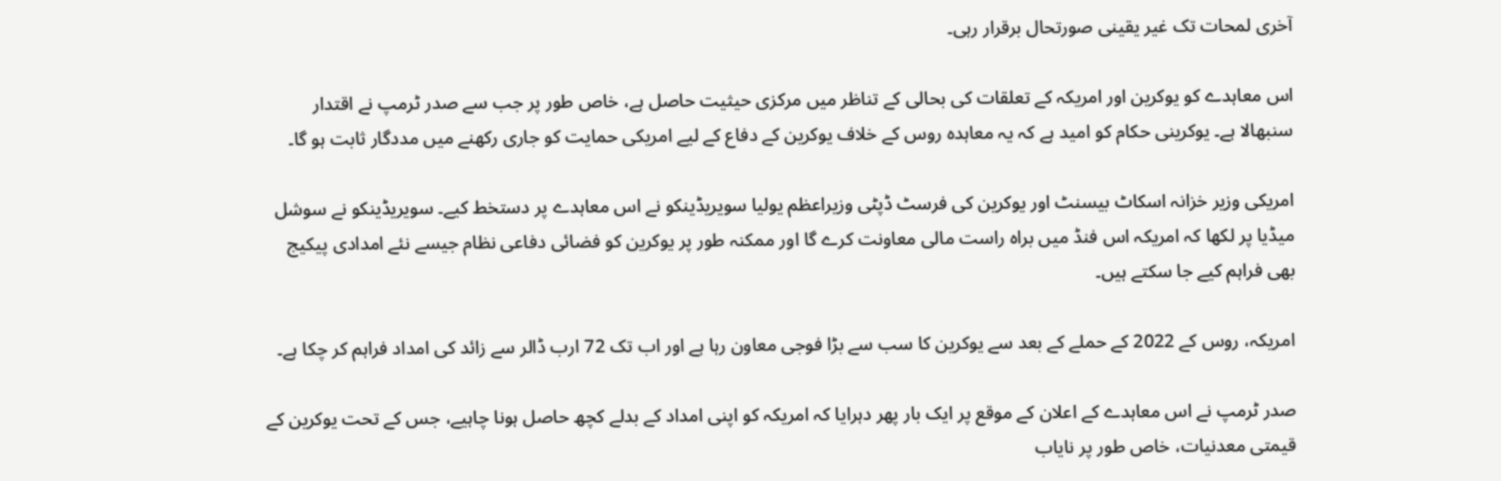آخری لمحات تک غیر یقینی صورتحال برقرار رہی۔

اس معاہدے کو یوکرین اور امریکہ کے تعلقات کی بحالی کے تناظر میں مرکزی حیثیت حاصل ہے، خاص طور پر جب سے صدر ٹرمپ نے اقتدار سنبھالا ہے۔ یوکرینی حکام کو امید ہے کہ یہ معاہدہ روس کے خلاف یوکرین کے دفاع کے لیے امریکی حمایت کو جاری رکھنے میں مددگار ثابت ہو گا۔

امریکی وزیر خزانہ اسکاٹ بیسنٹ اور یوکرین کی فرسٹ ڈپٹی وزیراعظم یولیا سویریڈینکو نے اس معاہدے پر دستخط کیے۔ سویریڈینکو نے سوشل میڈیا پر لکھا کہ امریکہ اس فنڈ میں براہ راست مالی معاونت کرے گا اور ممکنہ طور پر یوکرین کو فضائی دفاعی نظام جیسے نئے امدادی پیکیج بھی فراہم کیے جا سکتے ہیں۔

امریکہ، روس کے 2022 کے حملے کے بعد سے یوکرین کا سب سے بڑا فوجی معاون رہا ہے اور اب تک 72 ارب ڈالر سے زائد کی امداد فراہم کر چکا ہے۔

صدر ٹرمپ نے اس معاہدے کے اعلان کے موقع پر ایک بار پھر دہرایا کہ امریکہ کو اپنی امداد کے بدلے کچھ حاصل ہونا چاہیے، جس کے تحت یوکرین کے قیمتی معدنیات، خاص طور پر نایاب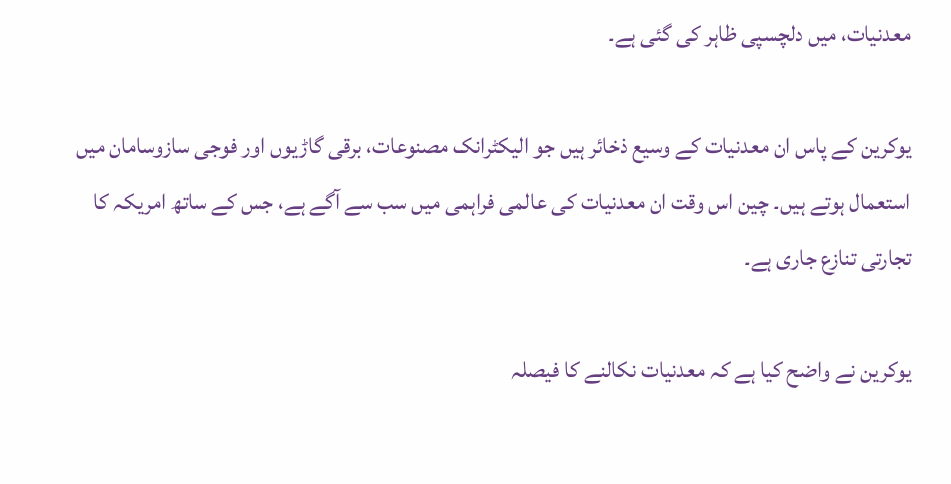معدنیات، میں دلچسپی ظاہر کی گئی ہے۔

یوکرین کے پاس ان معدنیات کے وسیع ذخائر ہیں جو الیکٹرانک مصنوعات، برقی گاڑیوں اور فوجی سازوسامان میں استعمال ہوتے ہیں۔ چین اس وقت ان معدنیات کی عالمی فراہمی میں سب سے آگے ہے، جس کے ساتھ امریکہ کا تجارتی تنازع جاری ہے۔

یوکرین نے واضح کیا ہے کہ معدنیات نکالنے کا فیصلہ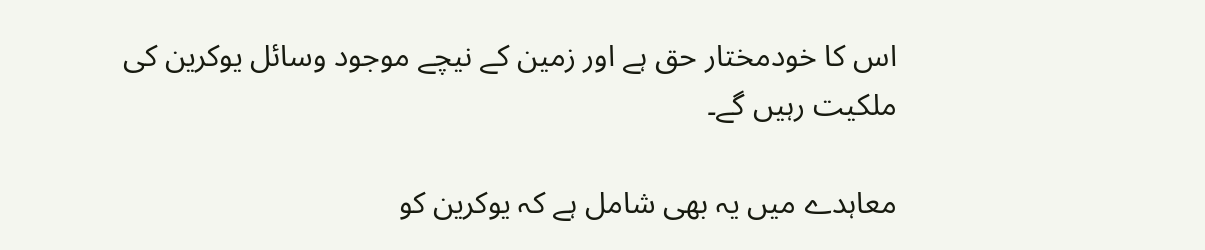اس کا خودمختار حق ہے اور زمین کے نیچے موجود وسائل یوکرین کی ملکیت رہیں گے۔

معاہدے میں یہ بھی شامل ہے کہ یوکرین کو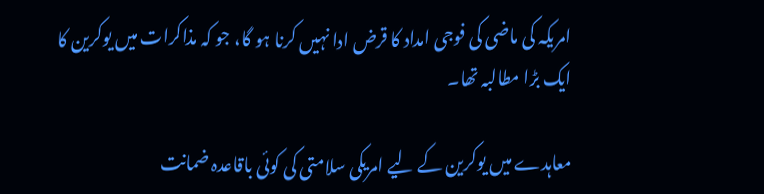امریکہ کی ماضی کی فوجی امداد کا قرض ادا نہیں کرنا ہو گا، جو کہ مذاکرات میں یوکرین کا ایک بڑا مطالبہ تھا۔

معاہدے میں یوکرین کے لیے امریکی سلامتی کی کوئی باقاعدہ ضمانت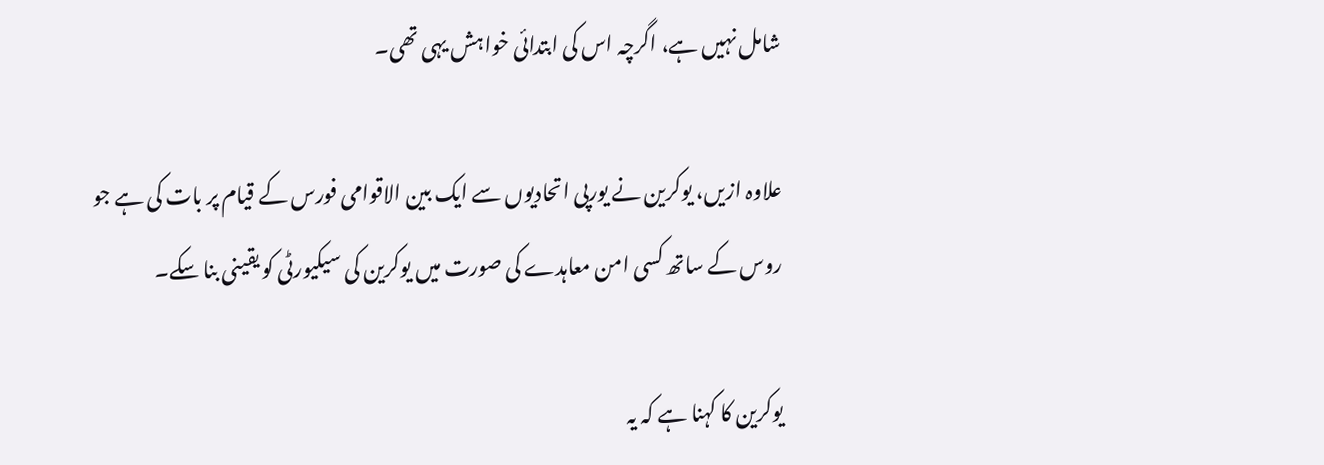شامل نہیں ہے، اگرچہ اس کی ابتدائی خواہش یہی تھی۔

علاوہ ازیں، یوکرین نے یورپی اتحادیوں سے ایک بین الاقوامی فورس کے قیام پر بات کی ہے جو روس کے ساتھ کسی امن معاہدے کی صورت میں یوکرین کی سیکیورٹی کو یقینی بنا سکے۔

یوکرین کا کہنا ہے کہ یہ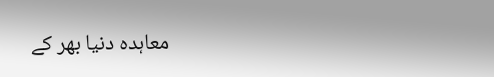معاہدہ دنیا بھر کے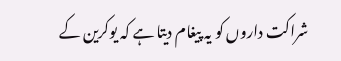شراکت داروں کو یہ پیغام دیتا ہے کہ یوکرین کے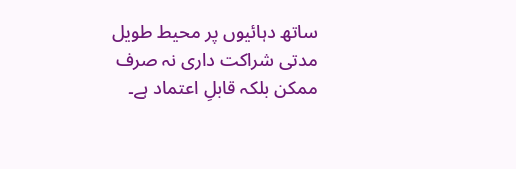ساتھ دہائیوں پر محیط طویل مدتی شراکت داری نہ صرف ممکن بلکہ قابلِ اعتماد ہے۔